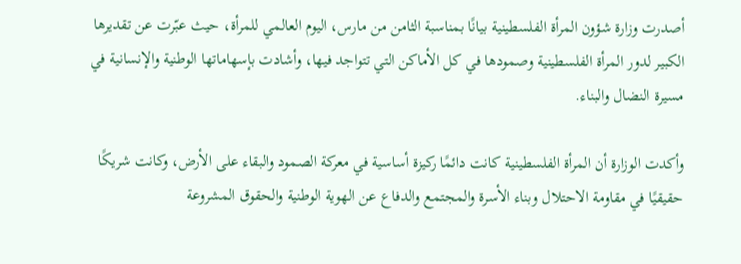أصدرت وزارة شؤون المرأة الفلسطينية بيانًا بمناسبة الثامن من مارس، اليوم العالمي للمرأة، حيث عبّرت عن تقديرها الكبير لدور المرأة الفلسطينية وصمودها في كل الأماكن التي تتواجد فيها، وأشادت بإسهاماتها الوطنية والإنسانية في مسيرة النضال والبناء.

وأكدت الوزارة أن المرأة الفلسطينية كانت دائمًا ركيزة أساسية في معركة الصمود والبقاء على الأرض، وكانت شريكًا حقيقيًا في مقاومة الاحتلال وبناء الأسرة والمجتمع والدفاع عن الهوية الوطنية والحقوق المشروعة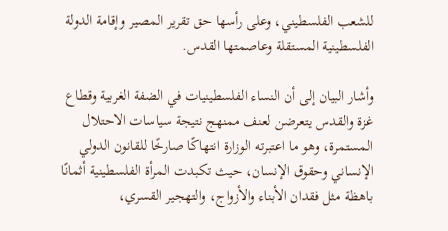للشعب الفلسطيني، وعلى رأسها حق تقرير المصير وإقامة الدولة الفلسطينية المستقلة وعاصمتها القدس.

وأشار البيان إلى أن النساء الفلسطينيات في الضفة الغربية وقطاع غزة والقدس يتعرضن لعنف ممنهج نتيجة سياسات الاحتلال المستمرة، وهو ما اعتبرته الوزارة انتهاكًا صارخًا للقانون الدولي الإنساني وحقوق الإنسان، حيث تكبدت المرأة الفلسطينية أثمانًا باهظة مثل فقدان الأبناء والأزواج، والتهجير القسري،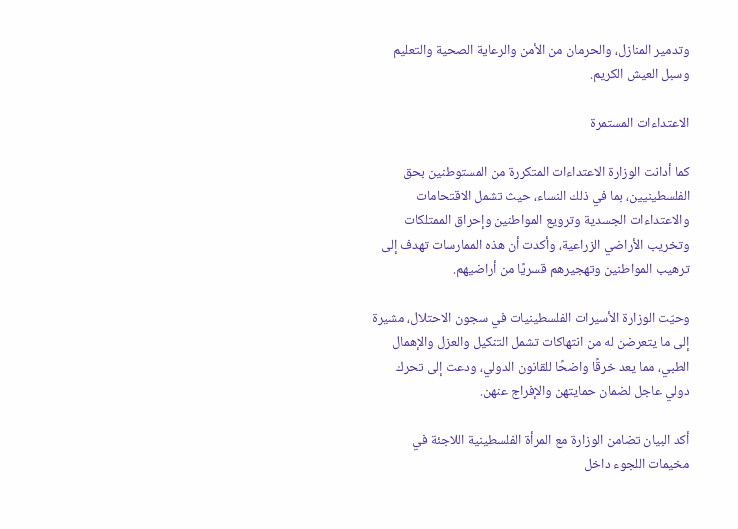وتدمير المنازل، والحرمان من الأمن والرعاية الصحية والتعليم وسبل العيش الكريم.

الاعتداءات المستمرة

كما أدانت الوزارة الاعتداءات المتكررة من المستوطنين بحق الفلسطينيين، بما في ذلك النساء، حيث تشمل الاقتحامات والاعتداءات الجسدية وترويع المواطنين وإحراق الممتلكات وتخريب الأراضي الزراعية، وأكدت أن هذه الممارسات تهدف إلى ترهيب المواطنين وتهجيرهم قسريًا من أراضيهم.

وحيّت الوزارة الأسيرات الفلسطينيات في سجون الاحتلال، مشيرة إلى ما يتعرضن له من انتهاكات تشمل التنكيل والعزل والإهمال الطبي، مما يعد خرقًا واضحًا للقانون الدولي، ودعت إلى تحرك دولي عاجل لضمان حمايتهن والإفراج عنهن.

أكد البيان تضامن الوزارة مع المرأة الفلسطينية اللاجئة في مخيمات اللجوء داخل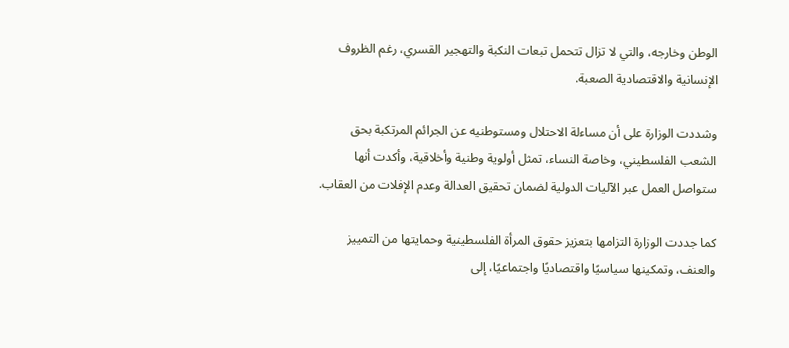الوطن وخارجه، والتي لا تزال تتحمل تبعات النكبة والتهجير القسري، رغم الظروف الإنسانية والاقتصادية الصعبة.

وشددت الوزارة على أن مساءلة الاحتلال ومستوطنيه عن الجرائم المرتكبة بحق الشعب الفلسطيني، وخاصة النساء، تمثل أولوية وطنية وأخلاقية، وأكدت أنها ستواصل العمل عبر الآليات الدولية لضمان تحقيق العدالة وعدم الإفلات من العقاب.

كما جددت الوزارة التزامها بتعزيز حقوق المرأة الفلسطينية وحمايتها من التمييز والعنف، وتمكينها سياسيًا واقتصاديًا واجتماعيًا، إلى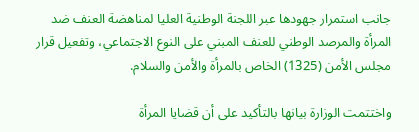جانب استمرار جهودها عبر اللجنة الوطنية العليا لمناهضة العنف ضد المرأة والمرصد الوطني للعنف المبني على النوع الاجتماعي، وتفعيل قرار مجلس الأمن (1325) الخاص بالمرأة والأمن والسلام.

واختتمت الوزارة بيانها بالتأكيد على أن قضايا المرأة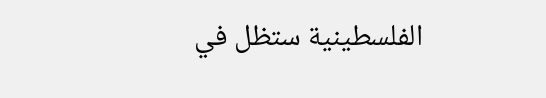الفلسطينية ستظل في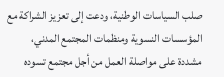صلب السياسات الوطنية، ودعت إلى تعزيز الشراكة مع المؤسسات النسوية ومنظمات المجتمع المدني، مشددة على مواصلة العمل من أجل مجتمع تسوده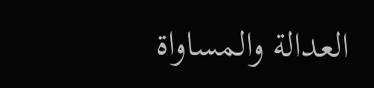العدالة والمساواة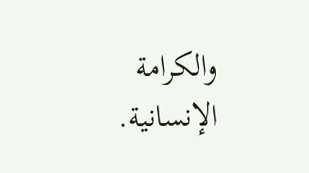والكرامة الإنسانية.